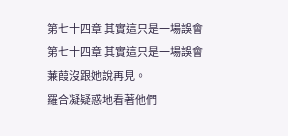第七十四章 其實這只是一場誤會
第七十四章 其實這只是一場誤會
蒹葭沒跟她說再見。
羅合凝疑惑地看著他們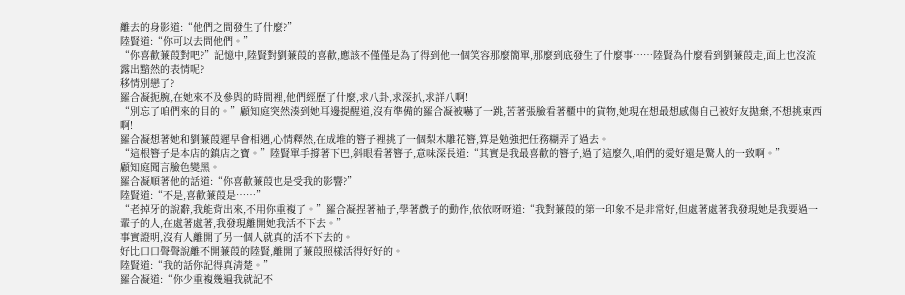離去的身影道:“他們之間發生了什麼?”
陸賢道:“你可以去問他們。”
“你喜歡蒹葭對吧?”記憶中,陸賢對劉蒹葭的喜歡,應該不僅僅是為了得到他一個笑容那麼簡單,那麼到底發生了什麼事……陸賢為什麼看到劉蒹葭走,面上也沒流露出黯然的表情呢?
移情別戀了?
羅合凝扼腕,在她來不及參與的時間裡,他們經歷了什麼,求八卦,求深扒,求詳八啊!
“別忘了咱們來的目的。”顧知庭突然湊到她耳邊提醒道,沒有準備的羅合凝被嚇了一跳,苦著張臉看著櫃中的貨物,她現在想最想感傷自己被好友拋棄,不想挑東西啊!
羅合凝想著她和劉蒹葭遲早會相遇,心情釋然,在成堆的簪子裡挑了一個梨木雕花簪,算是勉強把任務糊弄了過去。
“這根簪子是本店的鎮店之寶。”陸賢單手撐著下巴,斜眼看著簪子,意味深長道:“其實是我最喜歡的簪子,過了這麼久,咱們的愛好還是驚人的一致啊。”
顧知庭聞言臉色變黑。
羅合凝順著他的話道:“你喜歡蒹葭也是受我的影響?”
陸賢道:“不是,喜歡蒹葭是……”
“老掉牙的說辭,我能背出來,不用你重複了。”羅合凝捏著袖子,學著戲子的動作,依依呀呀道:“我對蒹葭的第一印象不是非常好,但處著處著我發現她是我要過一輩子的人,在處著處著,我發現離開她我活不下去。”
事實證明,沒有人離開了另一個人就真的活不下去的。
好比口口聲聲說離不開蒹葭的陸賢,離開了蒹葭照樣活得好好的。
陸賢道:“我的話你記得真清楚。”
羅合凝道:“你少重複幾遍我就記不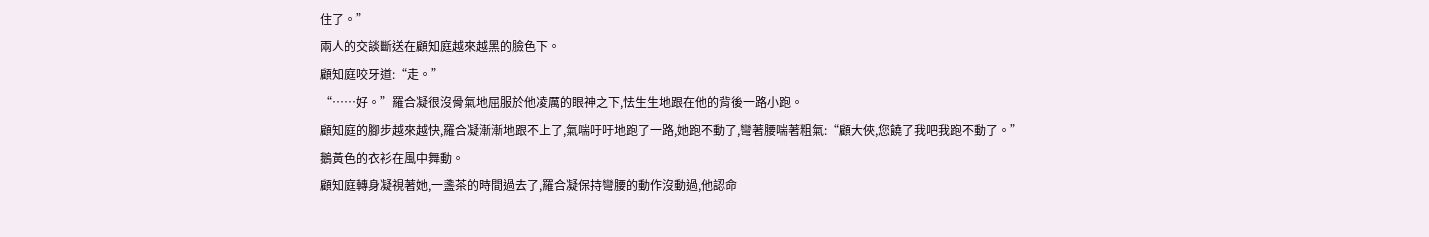住了。”
兩人的交談斷送在顧知庭越來越黑的臉色下。
顧知庭咬牙道:“走。”
“……好。”羅合凝很沒骨氣地屈服於他凌厲的眼神之下,怯生生地跟在他的背後一路小跑。
顧知庭的腳步越來越快,羅合凝漸漸地跟不上了,氣喘吁吁地跑了一路,她跑不動了,彎著腰喘著粗氣:“顧大俠,您饒了我吧我跑不動了。”
鵝黃色的衣衫在風中舞動。
顧知庭轉身凝視著她,一盞茶的時間過去了,羅合凝保持彎腰的動作沒動過,他認命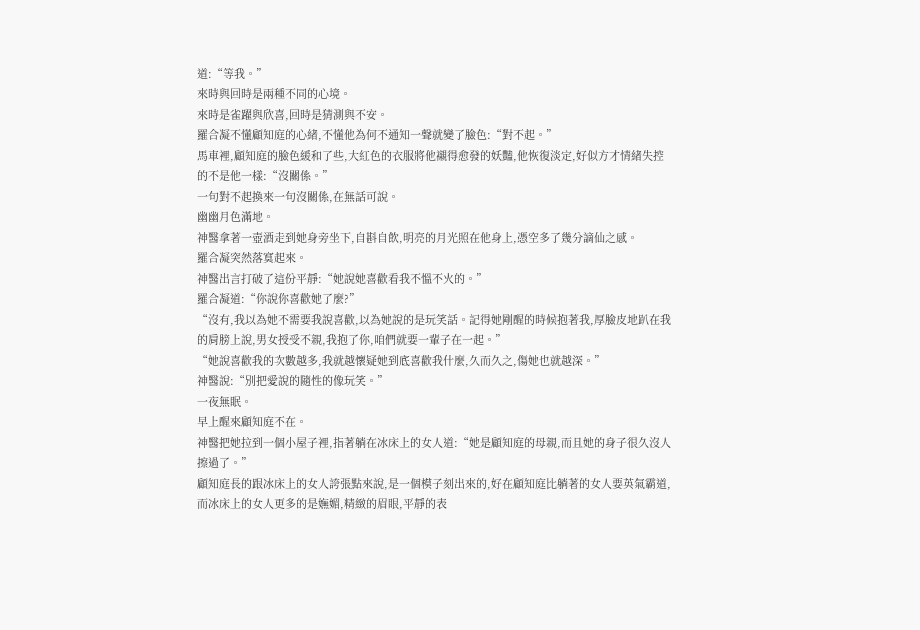道:“等我。”
來時與回時是兩種不同的心境。
來時是雀躍與欣喜,回時是猜測與不安。
羅合凝不懂顧知庭的心緒,不懂他為何不通知一聲就變了臉色:“對不起。”
馬車裡,顧知庭的臉色緩和了些,大紅色的衣服將他襯得愈發的妖豔,他恢復淡定,好似方才情緒失控的不是他一樣:“沒關係。”
一句對不起換來一句沒關係,在無話可說。
幽幽月色滿地。
神醫拿著一壺酒走到她身旁坐下,自斟自飲,明亮的月光照在他身上,憑空多了幾分謫仙之感。
羅合凝突然落寞起來。
神醫出言打破了這份平靜:“她說她喜歡看我不慍不火的。”
羅合凝道:“你說你喜歡她了麼?”
“沒有,我以為她不需要我說喜歡,以為她說的是玩笑話。記得她剛醒的時候抱著我,厚臉皮地趴在我的肩膀上說,男女授受不親,我抱了你,咱們就要一輩子在一起。”
“她說喜歡我的次數越多,我就越懷疑她到底喜歡我什麼,久而久之,傷她也就越深。”
神醫說:“別把愛說的隨性的像玩笑。”
一夜無眠。
早上醒來顧知庭不在。
神醫把她拉到一個小屋子裡,指著躺在冰床上的女人道:“她是顧知庭的母親,而且她的身子很久沒人擦過了。”
顧知庭長的跟冰床上的女人誇張點來說,是一個模子刻出來的,好在顧知庭比躺著的女人要英氣霸道,而冰床上的女人更多的是嫵媚,精緻的眉眼,平靜的表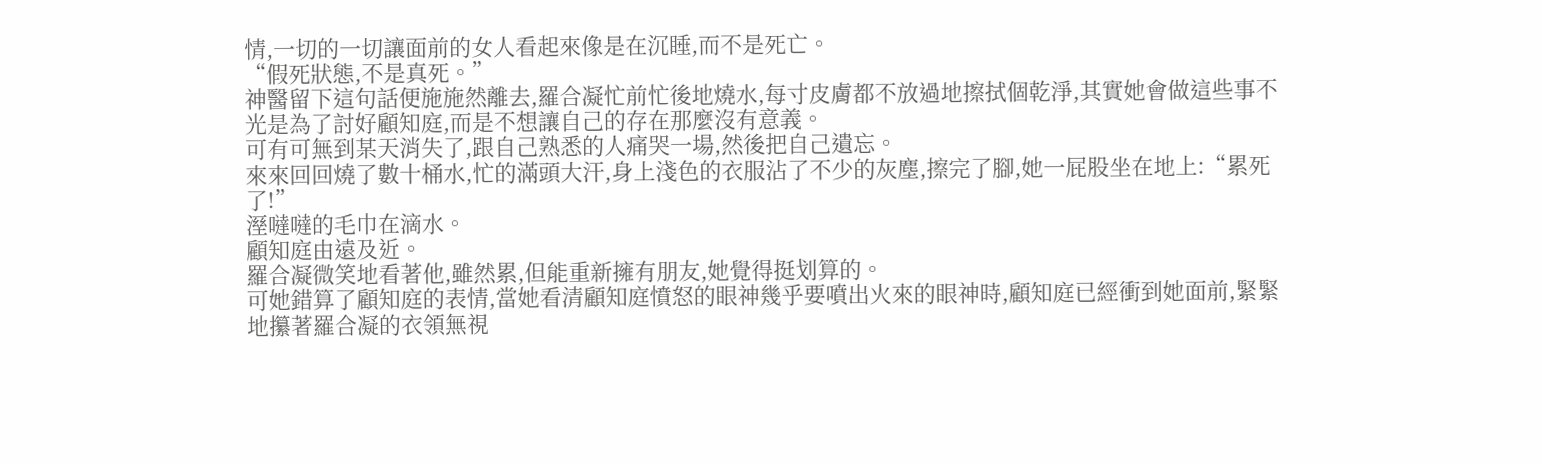情,一切的一切讓面前的女人看起來像是在沉睡,而不是死亡。
“假死狀態,不是真死。”
神醫留下這句話便施施然離去,羅合凝忙前忙後地燒水,每寸皮膚都不放過地擦拭個乾淨,其實她會做這些事不光是為了討好顧知庭,而是不想讓自己的存在那麼沒有意義。
可有可無到某天消失了,跟自己熟悉的人痛哭一場,然後把自己遺忘。
來來回回燒了數十桶水,忙的滿頭大汗,身上淺色的衣服沾了不少的灰塵,擦完了腳,她一屁股坐在地上:“累死了!”
溼噠噠的毛巾在滴水。
顧知庭由遠及近。
羅合凝微笑地看著他,雖然累,但能重新擁有朋友,她覺得挺划算的。
可她錯算了顧知庭的表情,當她看清顧知庭憤怒的眼神幾乎要噴出火來的眼神時,顧知庭已經衝到她面前,緊緊地攥著羅合凝的衣領無視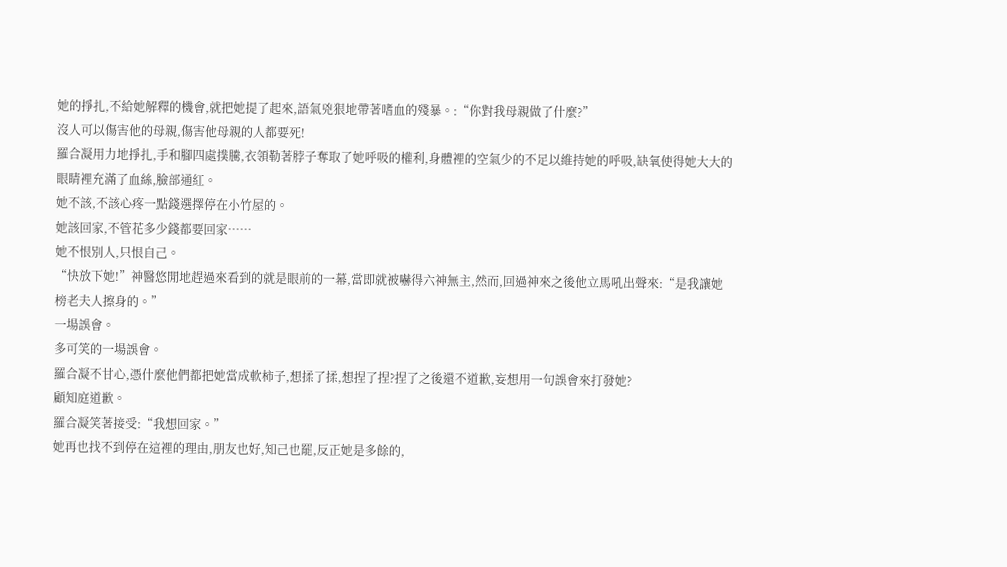她的掙扎,不給她解釋的機會,就把她提了起來,語氣兇狠地帶著嗜血的殘暴。:“你對我母親做了什麼?”
沒人可以傷害他的母親,傷害他母親的人都要死!
羅合凝用力地掙扎,手和腳四處撲騰,衣領勒著脖子奪取了她呼吸的權利,身體裡的空氣少的不足以維持她的呼吸,缺氧使得她大大的眼睛裡充滿了血絲,臉部通紅。
她不該,不該心疼一點錢選擇停在小竹屋的。
她該回家,不管花多少錢都要回家……
她不恨別人,只恨自己。
“快放下她!”神醫悠閒地趕過來看到的就是眼前的一幕,當即就被嚇得六神無主,然而,回過神來之後他立馬吼出聲來:“是我讓她榜老夫人擦身的。”
一場誤會。
多可笑的一場誤會。
羅合凝不甘心,憑什麼他們都把她當成軟柿子,想揉了揉,想捏了捏?捏了之後還不道歉,妄想用一句誤會來打發她?
顧知庭道歉。
羅合凝笑著接受:“我想回家。”
她再也找不到停在這裡的理由,朋友也好,知己也罷,反正她是多餘的,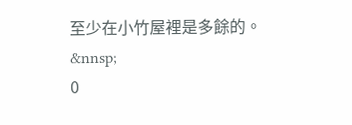至少在小竹屋裡是多餘的。
&nnsp;
0